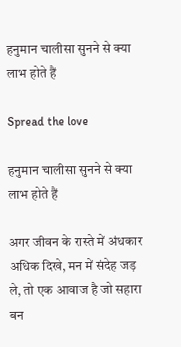हनुमान चालीसा सुनने से क्या लाभ होते हैं

Spread the love

हनुमान चालीसा सुनने से क्या लाभ होते हैं

अगर जीवन के रास्ते में अंधकार अधिक दिखे, मन में संदेह जड़ ले, तो एक आवाज है जो सहारा बन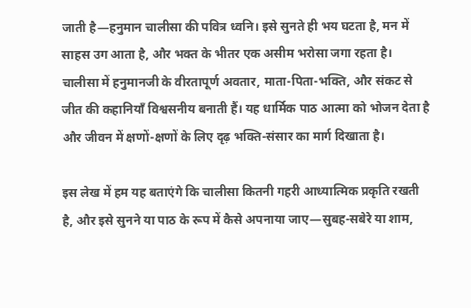जाती है—हनुमान चालीसा की पवित्र ध्वनि। इसे सुनते ही भय घटता है, मन में साहस उग आता है, और भक्त के भीतर एक असीम भरोसा जगा रहता है। चालीसा में हनुमानजी के वीरतापूर्ण अवतार, माता-पिता-भक्ति, और संकट से जीत की कहानियाँ विश्वसनीय बनाती हैं। यह धार्मिक पाठ आत्मा को भोजन देता है और जीवन में क्षणों-क्षणों के लिए दृढ़ भक्ति-संसार का मार्ग दिखाता है।

इस लेख में हम यह बताएंगे कि चालीसा कितनी गहरी आध्यात्मिक प्रकृति रखती है, और इसे सुनने या पाठ के रूप में कैसे अपनाया जाए—सुबह-सबेरे या शाम,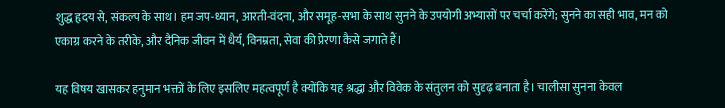शुद्ध हृदय से, संकल्प के साथ। हम जप-ध्यान, आरती-वंदना, और समूह-सभा के साथ सुनने के उपयोगी अभ्यासों पर चर्चा करेंगे; सुनने का सही भाव, मन को एकाग्र करने के तरीके, और दैनिक जीवन में धैर्य, विनम्रता, सेवा की प्रेरणा कैसे जगाते हैं।

यह विषय खासकर हनुमान भक्तों के लिए इसलिए महत्वपूर्ण है क्योंकि यह श्रद्धा और विवेक के संतुलन को सुदृढ़ बनाता है। चालीसा सुनना केवल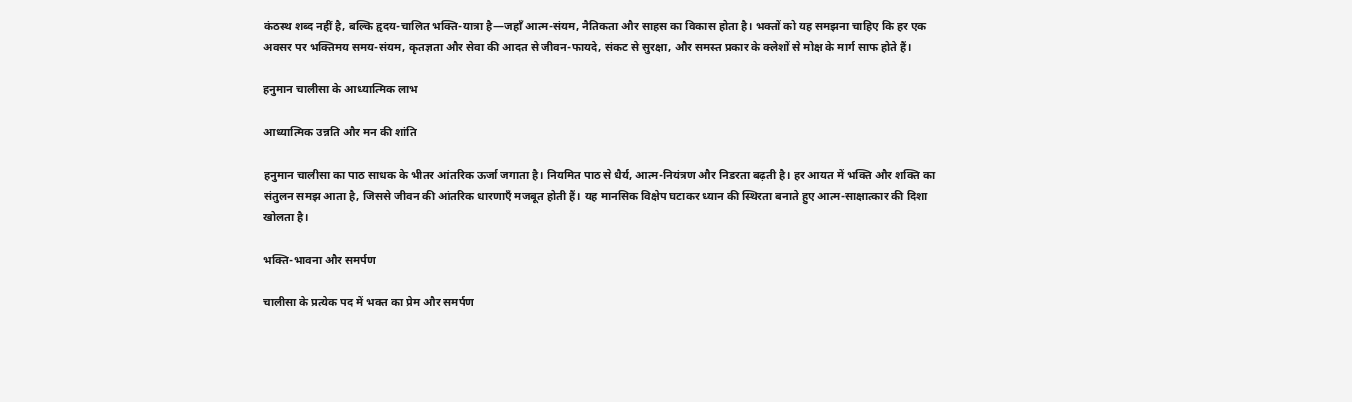कंठस्थ शब्द नहीं है, बल्कि हृदय-चालित भक्ति-यात्रा है—जहाँ आत्म-संयम, नैतिकता और साहस का विकास होता है। भक्तों को यह समझना चाहिए कि हर एक अवसर पर भक्तिमय समय-संयम, कृतज्ञता और सेवा की आदत से जीवन-फायदे, संकट से सुरक्षा, और समस्त प्रकार के क्लेशों से मोक्ष के मार्ग साफ होते हैं।

हनुमान चालीसा के आध्यात्मिक लाभ

आध्यात्मिक उन्नति और मन की शांति

हनुमान चालीसा का पाठ साधक के भीतर आंतरिक ऊर्जा जगाता है। नियमित पाठ से धैर्य, आत्म-नियंत्रण और निडरता बढ़ती है। हर आयत में भक्ति और शक्ति का संतुलन समझ आता है, जिससे जीवन की आंतरिक धारणाएँ मजबूत होती हैं। यह मानसिक विक्षेप घटाकर ध्यान की स्थिरता बनाते हुए आत्म-साक्षात्कार की दिशा खोलता है।

भक्ति-भावना और समर्पण

चालीसा के प्रत्येक पद में भक्त का प्रेम और समर्पण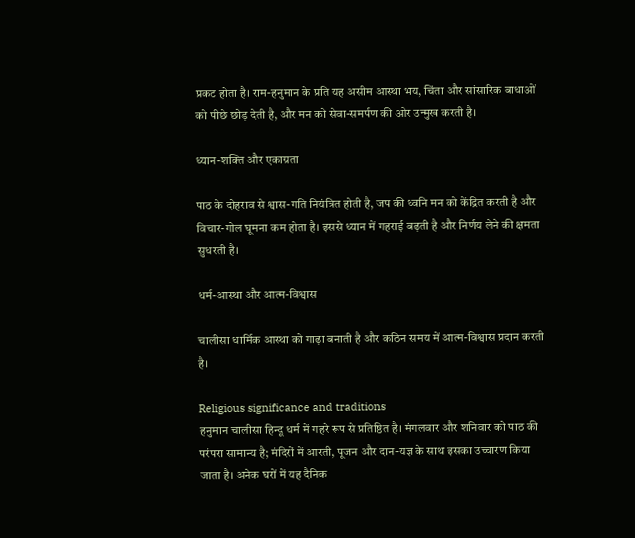प्रकट होता है। राम-हनुमान के प्रति यह असीम आस्था भय, चिंता और सांसारिक बाधाओं को पीछे छोड़ देती है, और मन को सेवा-समर्पण की ओर उन्मुख करती है।

ध्यान-शक्ति और एकाग्रता

पाठ के दोहराव से श्वास-गति नियंत्रित होती है, जप की ध्वनि मन को केंद्रित करती है और विचार-गोल घूमना कम होता है। इससे ध्यान में गहराई बढ़ती है और निर्णय लेने की क्षमता सुधरती है।

धर्म-आस्था और आत्म-विश्वास

चालीसा धार्मिक आस्था को गाढ़ा बनाती है और कठिन समय में आत्म-विश्वास प्रदान करती है।

Religious significance and traditions
हनुमान चालीसा हिन्दू धर्म में गहरे रूप से प्रतिष्ठित है। मंगलवार और शनिवार को पाठ की परंपरा सामान्य है; मंदिरों में आरती, पूजन और दान-यज्ञ के साथ इसका उच्चारण किया जाता है। अनेक घरों में यह दैनिक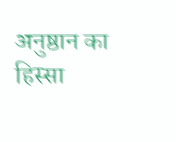अनुष्ठान का हिस्सा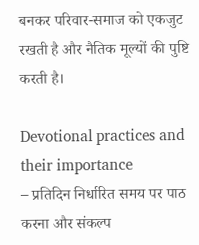बनकर परिवार-समाज को एकजुट रखती है और नैतिक मूल्यों की पुष्टि करती है।

Devotional practices and their importance
– प्रतिदिन निर्धारित समय पर पाठ करना और संकल्प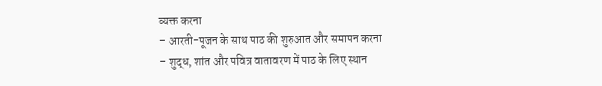व्यक्त करना
– आरती-पूजन के साथ पाठ की शुरुआत और समापन करना
– शुद्ध, शांत और पवित्र वातावरण में पाठ के लिए स्थान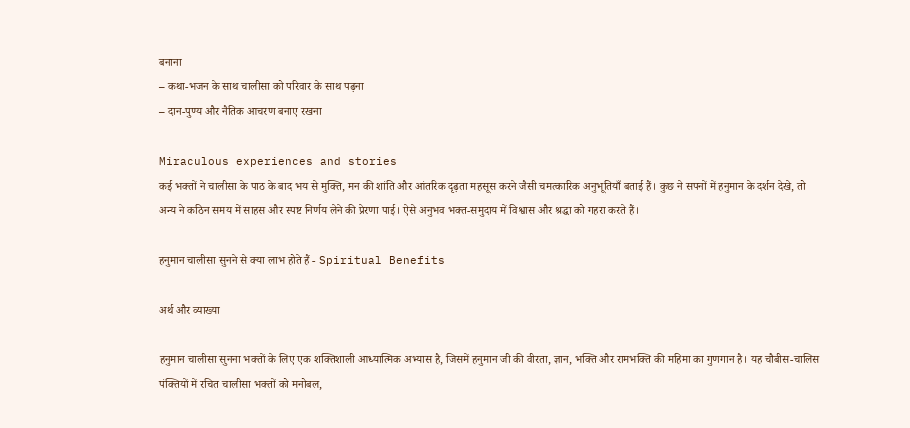बनाना
– कथा-भजन के साथ चालीसा को परिवार के साथ पढ़ना
– दान-पुण्य और नैतिक आचरण बनाए रखना

Miraculous experiences and stories
कई भक्तों ने चालीसा के पाठ के बाद भय से मुक्ति, मन की शांति और आंतरिक दृढ़ता महसूस करने जैसी चमत्कारिक अनुभूतियाँ बताई हैं। कुछ ने सपनों में हनुमान के दर्शन देखे, तो अन्य ने कठिन समय में साहस और स्पष्ट निर्णय लेने की प्रेरणा पाई। ऐसे अनुभव भक्त-समुदाय में विश्वास और श्रद्धा को गहरा करते हैं।

हनुमान चालीसा सुनने से क्या लाभ होते हैं - Spiritual Benefits

अर्थ और व्याख्या

हनुमान चालीसा सुनना भक्तों के लिए एक शक्तिशाली आध्यात्मिक अभ्यास है, जिसमें हनुमान जी की वीरता, ज्ञान, भक्ति और रामभक्ति की महिमा का गुणगान है। यह चौबीस-चालिस पंक्तियों में रचित चालीसा भक्तों को मनोबल,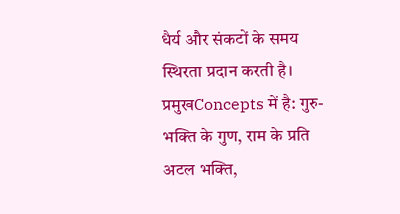धैर्य और संकटों के समय स्थिरता प्रदान करती है। प्रमुखConcepts में है: गुरु-भक्ति के गुण, राम के प्रति अटल भक्ति,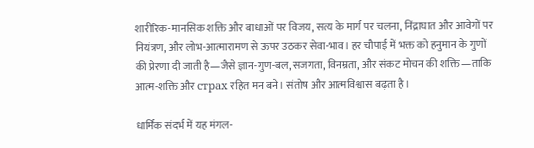शारीरिक-मानसिक शक्ति और बाधाओं पर विजय, सत्य के मार्ग पर चलना, निंद्राघात और आवेगों पर नियंत्रण, और लोभ-आत्मारामण से ऊपर उठकर सेवा-भाव। हर चौपाई में भक्त को हनुमान के गुणों की प्रेरणा दी जाती है—जैसे ज्ञान-गुण-बल, सजगता, विनम्रता, और संकट मोचन की शक्ति—ताकि आत्म-शक्ति और страх रहित मन बने। संतोष और आत्मविश्वास बढ़ता है।

धार्मिक संदर्भ में यह मंगल-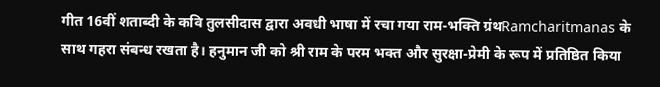गीत 16वीं शताब्दी के कवि तुलसीदास द्वारा अवधी भाषा में रचा गया राम-भक्ति ग्रंथRamcharitmanas के साथ गहरा संबन्ध रखता है। हनुमान जी को श्री राम के परम भक्त और सुरक्षा-प्रेमी के रूप में प्रतिष्ठित किया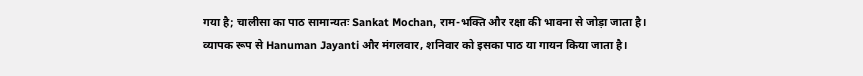गया है; चालीसा का पाठ सामान्यतः Sankat Mochan, राम-भक्ति और रक्षा की भावना से जोड़ा जाता है। व्यापक रूप से Hanuman Jayanti और मंगलवार, शनिवार को इसका पाठ या गायन किया जाता है।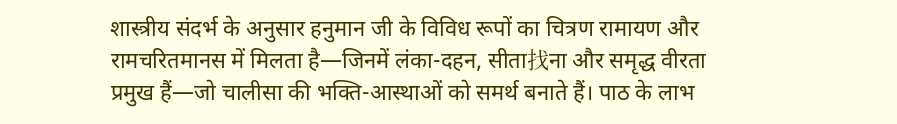शास्त्रीय संदर्भ के अनुसार हनुमान जी के विविध रूपों का चित्रण रामायण और रामचरितमानस में मिलता है—जिनमें लंका-दहन, सीता找ना और समृद्ध वीरता प्रमुख हैं—जो चालीसा की भक्ति-आस्थाओं को समर्थ बनाते हैं। पाठ के लाभ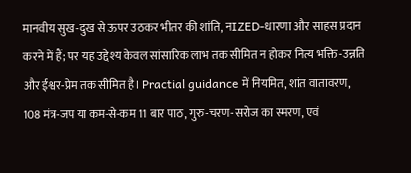मानवीय सुख-दुख से ऊपर उठकर भीतर की शांति, नIZED-धारणा और साहस प्रदान करने में हैं; पर यह उद्देश्य केवल सांसारिक लाभ तक सीमित न होकर नित्य भक्ति-उन्नति और ईश्वर-प्रेम तक सीमित है। Practial guidance में नियमित, शांत वातावरण, 108 मंत्र-जप या कम-से-कम 11 बार पाठ, गुरु-चरण-सरोज का स्मरण, एवं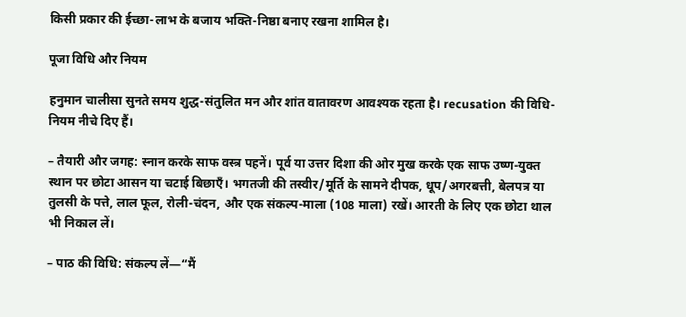किसी प्रकार की ईच्छा-लाभ के बजाय भक्ति-निष्ठा बनाए रखना शामिल है।

पूजा विधि और नियम

हनुमान चालीसा सुनते समय शुद्ध-संतुलित मन और शांत वातावरण आवश्यक रहता है। recusation की विधि-नियम नीचे दिए हैं।

– तैयारी और जगह: स्नान करके साफ वस्त्र पहनें। पूर्व या उत्तर दिशा की ओर मुख करके एक साफ उष्ण-युक्त स्थान पर छोटा आसन या चटाई बिछाएँ। भगतजी की तस्वीर/मूर्ति के सामने दीपक, धूप/अगरबत्ती, बेलपत्र या तुलसी के पत्ते, लाल फूल, रोली-चंदन, और एक संकल्प-माला (108 माला) रखें। आरती के लिए एक छोटा थाल भी निकाल लें।

– पाठ की विधि: संकल्प लें—“मैं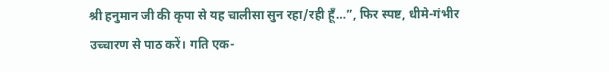श्री हनुमान जी की कृपा से यह चालीसा सुन रहा/रही हूँ…”, फिर स्पष्ट, धीमे-गंभीर उच्चारण से पाठ करें। गति एक-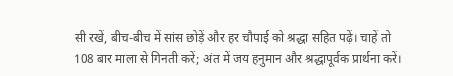सी रखें, बीच-बीच में सांस छोड़ें और हर चौपाई को श्रद्धा सहित पढ़ें। चाहें तो 108 बार माला से गिनती करें; अंत में जय हनुमान और श्रद्धापूर्वक प्रार्थना करें।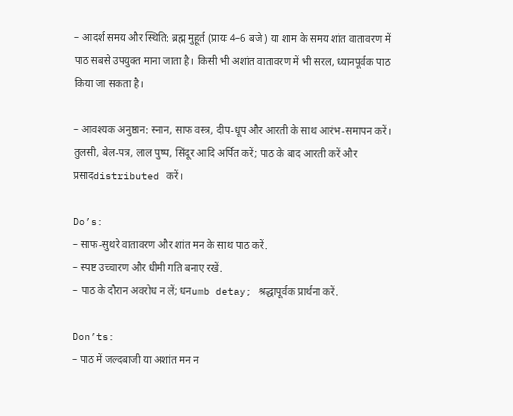– आदर्श समय और स्थिति: ब्रह्म मुहूर्त (प्रायः 4–6 बजे) या शाम के समय शांत वातावरण में पाठ सबसे उपयुक्त माना जाता है। किसी भी अशांत वातावरण में भी सरल, ध्यानपूर्वक पाठ किया जा सकता है।

– आवश्यक अनुष्ठान: स्नान, साफ वस्त्र, दीप-धूप और आरती के साथ आरंभ-समापन करें। तुलसी, बेल-पत्र, लाल पुष्प, सिंदूर आदि अर्पित करें; पाठ के बाद आरती करें और प्रसादdistributed करें।

Do’s:
– साफ-सुथरे वातावरण और शांत मन के साथ पाठ करें.
– स्पष्ट उच्चारण और धीमी गति बनाए रखें.
– पाठ के दौरान अवरोध न लें; धनumb detay; श्रद्धापूर्वक प्रार्थना करें.

Don’ts:
– पाठ में जल्दबाजी या अशांत मन न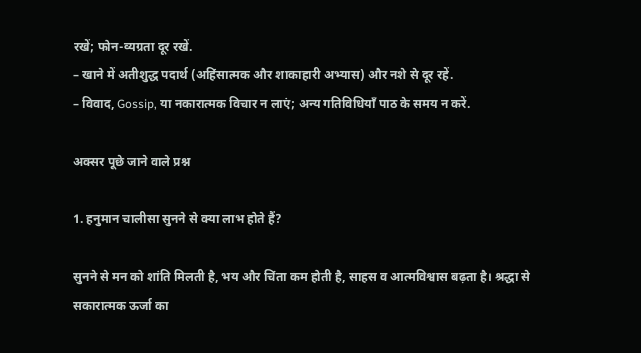रखें; फोन-व्यग्रता दूर रखें.
– खाने में अतीशुद्ध पदार्थ (अहिंसात्मक और शाकाहारी अभ्यास) और नशे से दूर रहें.
– विवाद, Gossip, या नकारात्मक विचार न लाएं; अन्य गतिविधियाँ पाठ के समय न करें.

अक्सर पूछे जाने वाले प्रश्न

1. हनुमान चालीसा सुनने से क्या लाभ होते हैं?

सुनने से मन को शांति मिलती है, भय और चिंता कम होती है, साहस व आत्मविश्वास बढ़ता है। श्रद्धा से सकारात्मक ऊर्जा का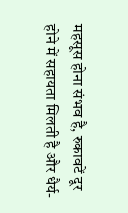महसूस होना संभव है, रुकावटें दूर होने में सहायता मिलती है और धैर्य-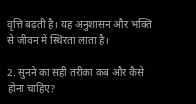वृत्ति बढ़ती है। यह अनुशासन और भक्ति से जीवन में स्थिरता लाता है।

2. सुनने का सही तरीका कब और कैसे होना चाहिए?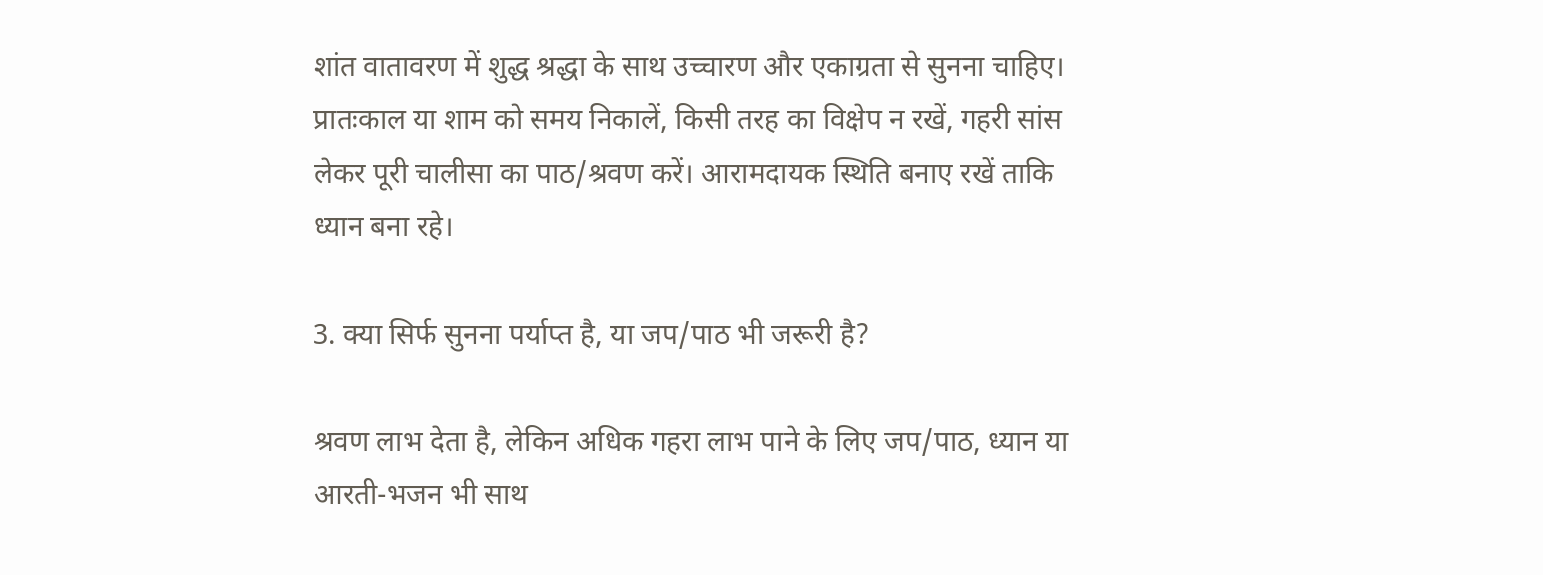शांत वातावरण में शुद्ध श्रद्धा के साथ उच्चारण और एकाग्रता से सुनना चाहिए। प्रातःकाल या शाम को समय निकालें, किसी तरह का विक्षेप न रखें, गहरी सांस लेकर पूरी चालीसा का पाठ/श्रवण करें। आरामदायक स्थिति बनाए रखें ताकि ध्यान बना रहे।

3. क्या सिर्फ सुनना पर्याप्त है, या जप/पाठ भी जरूरी है?

श्रवण लाभ देता है, लेकिन अधिक गहरा लाभ पाने के लिए जप/पाठ, ध्यान या आरती-भजन भी साथ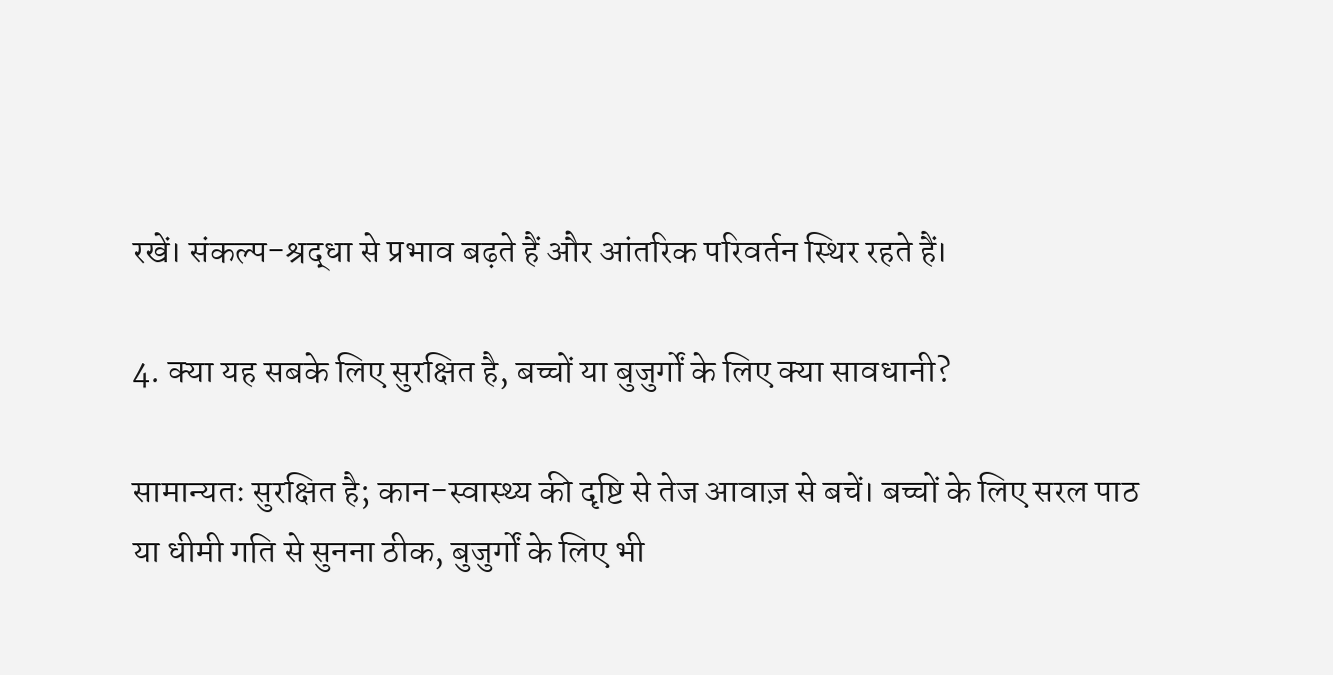रखें। संकल्प-श्रद्धा से प्रभाव बढ़ते हैं और आंतरिक परिवर्तन स्थिर रहते हैं।

4. क्या यह सबके लिए सुरक्षित है, बच्चों या बुजुर्गों के लिए क्या सावधानी?

सामान्यतः सुरक्षित है; कान-स्वास्थ्य की दृष्टि से तेज आवाज़ से बचें। बच्चों के लिए सरल पाठ या धीमी गति से सुनना ठीक, बुजुर्गों के लिए भी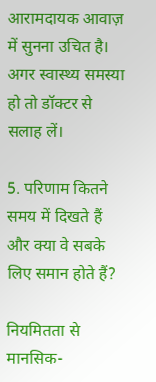आरामदायक आवाज़ में सुनना उचित है। अगर स्वास्थ्य समस्या हो तो डॉक्टर से सलाह लें।

5. परिणाम कितने समय में दिखते हैं और क्या वे सबके लिए समान होते हैं?

नियमितता से मानसिक-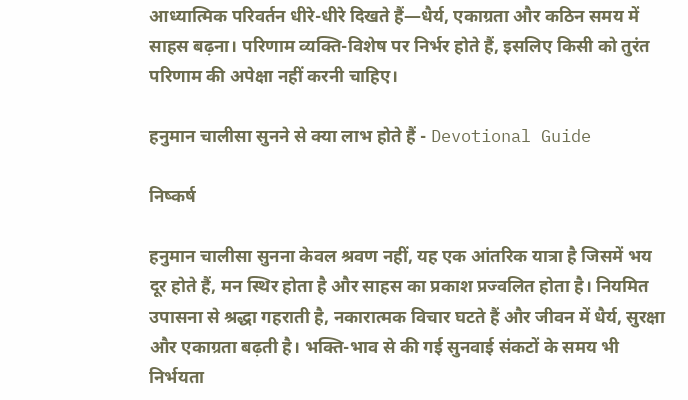आध्यात्मिक परिवर्तन धीरे-धीरे दिखते हैं—धैर्य, एकाग्रता और कठिन समय में साहस बढ़ना। परिणाम व्यक्ति-विशेष पर निर्भर होते हैं, इसलिए किसी को तुरंत परिणाम की अपेक्षा नहीं करनी चाहिए।

हनुमान चालीसा सुनने से क्या लाभ होते हैं - Devotional Guide

निष्कर्ष

हनुमान चालीसा सुनना केवल श्रवण नहीं, यह एक आंतरिक यात्रा है जिसमें भय दूर होते हैं, मन स्थिर होता है और साहस का प्रकाश प्रज्वलित होता है। नियमित उपासना से श्रद्धा गहराती है, नकारात्मक विचार घटते हैं और जीवन में धैर्य, सुरक्षा और एकाग्रता बढ़ती है। भक्ति-भाव से की गई सुनवाई संकटों के समय भी निर्भयता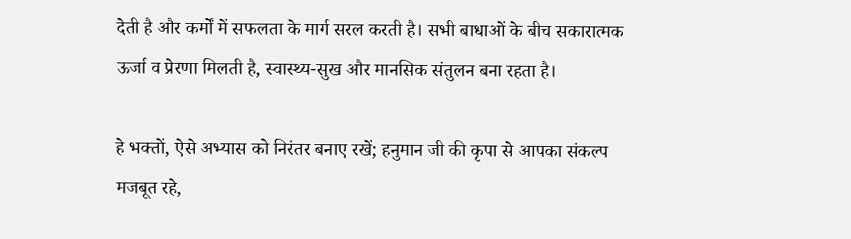देती है और कर्मों में सफलता के मार्ग सरल करती है। सभी बाधाओं के बीच सकारात्मक ऊर्जा व प्रेरणा मिलती है, स्वास्थ्य-सुख और मानसिक संतुलन बना रहता है।

हे भक्तों, ऐसे अभ्यास को निरंतर बनाए रखें; हनुमान जी की कृपा से आपका संकल्प मजबूत रहे,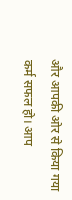और आपकी ओर से किया गया कर्म सफल हो। आप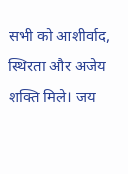सभी को आशीर्वाद, स्थिरता और अजेय शक्ति मिले। जय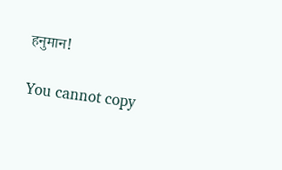हनुमान!

You cannot copy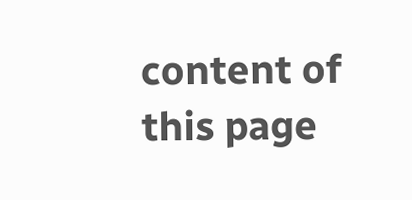content of this page